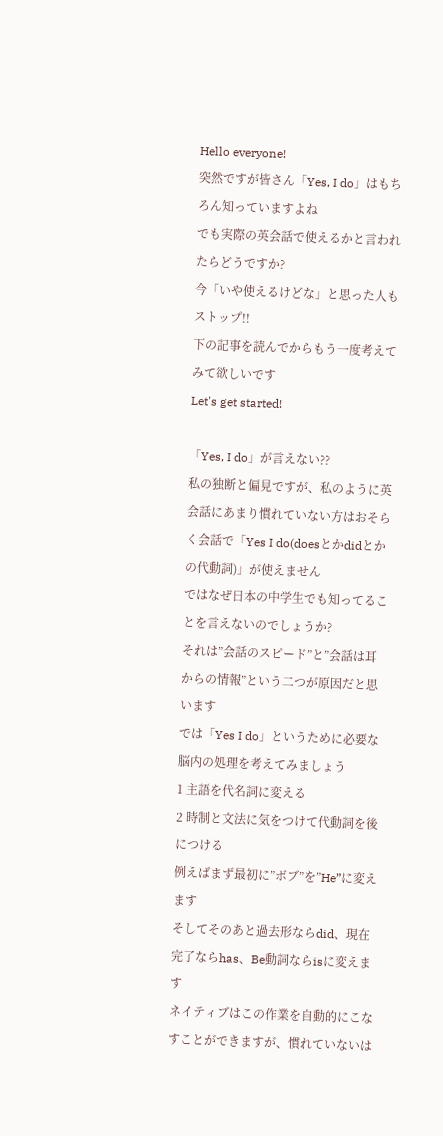Hello everyone!
突然ですが皆さん「Yes, I do」はもちろん知っていますよね
でも実際の英会話で使えるかと言われたらどうですか?
今「いや使えるけどな」と思った人もストップ!!
下の記事を読んでからもう一度考えてみて欲しいです
Let's get started!

「Yes, I do」が言えない??
私の独断と偏見ですが、私のように英会話にあまり慣れていない方はおそらく会話で「Yes I do(doesとかdidとかの代動詞)」が使えません
ではなぜ日本の中学生でも知ってることを言えないのでしょうか?
それは”会話のスピード”と”会話は耳からの情報”という二つが原因だと思います
では「Yes I do」というために必要な脳内の処理を考えてみましょう
1 主語を代名詞に変える
2 時制と文法に気をつけて代動詞を後につける
例えばまず最初に”ボブ”を”He”に変えます
そしてそのあと過去形ならdid、現在完了ならhas、Be動詞ならisに変えます
ネイティブはこの作業を自動的にこなすことができますが、慣れていないは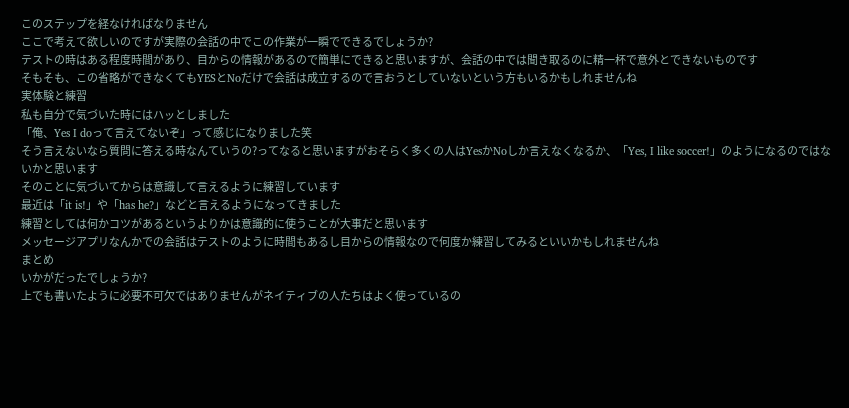このステップを経なければなりません
ここで考えて欲しいのですが実際の会話の中でこの作業が一瞬でできるでしょうか?
テストの時はある程度時間があり、目からの情報があるので簡単にできると思いますが、会話の中では聞き取るのに精一杯で意外とできないものです
そもそも、この省略ができなくてもYESとNoだけで会話は成立するので言おうとしていないという方もいるかもしれませんね
実体験と練習
私も自分で気づいた時にはハッとしました
「俺、Yes I doって言えてないぞ」って感じになりました笑
そう言えないなら質問に答える時なんていうの?ってなると思いますがおそらく多くの人はYesかNoしか言えなくなるか、「Yes, I like soccer!」のようになるのではないかと思います
そのことに気づいてからは意識して言えるように練習しています
最近は「it is!」や「has he?」などと言えるようになってきました
練習としては何かコツがあるというよりかは意識的に使うことが大事だと思います
メッセージアプリなんかでの会話はテストのように時間もあるし目からの情報なので何度か練習してみるといいかもしれませんね
まとめ
いかがだったでしょうか?
上でも書いたように必要不可欠ではありませんがネイティブの人たちはよく使っているの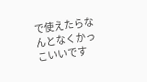で使えたらなんとなくかっこいいです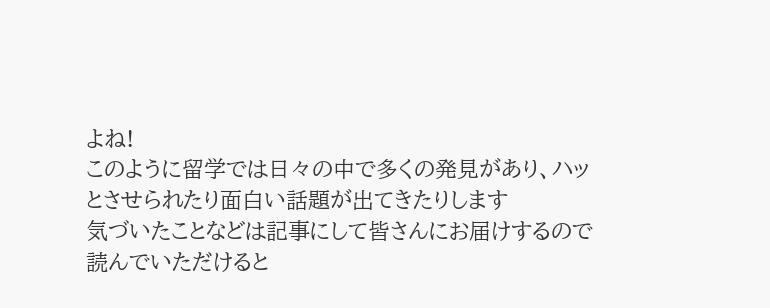よね!
このように留学では日々の中で多くの発見があり、ハッとさせられたり面白い話題が出てきたりします
気づいたことなどは記事にして皆さんにお届けするので読んでいただけると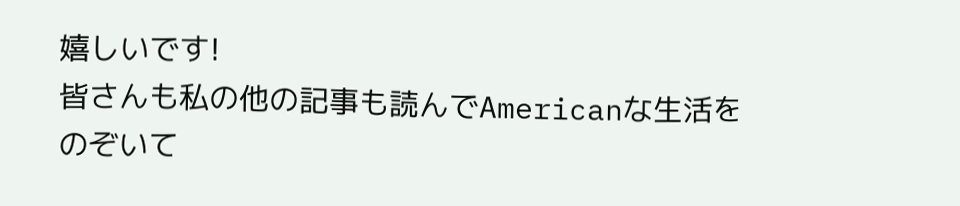嬉しいです!
皆さんも私の他の記事も読んでAmericanな生活をのぞいて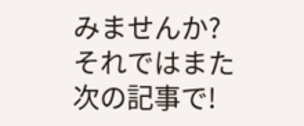みませんか?
それではまた次の記事で!